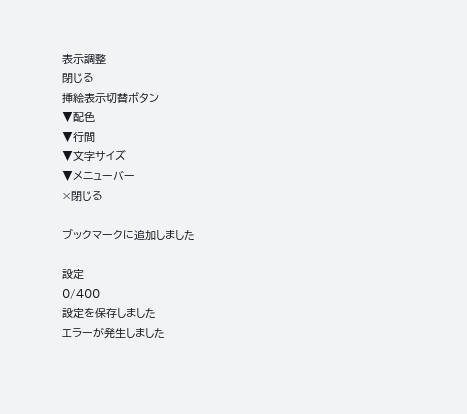表示調整
閉じる
挿絵表示切替ボタン
▼配色
▼行間
▼文字サイズ
▼メニューバー
×閉じる

ブックマークに追加しました

設定
0/400
設定を保存しました
エラーが発生しました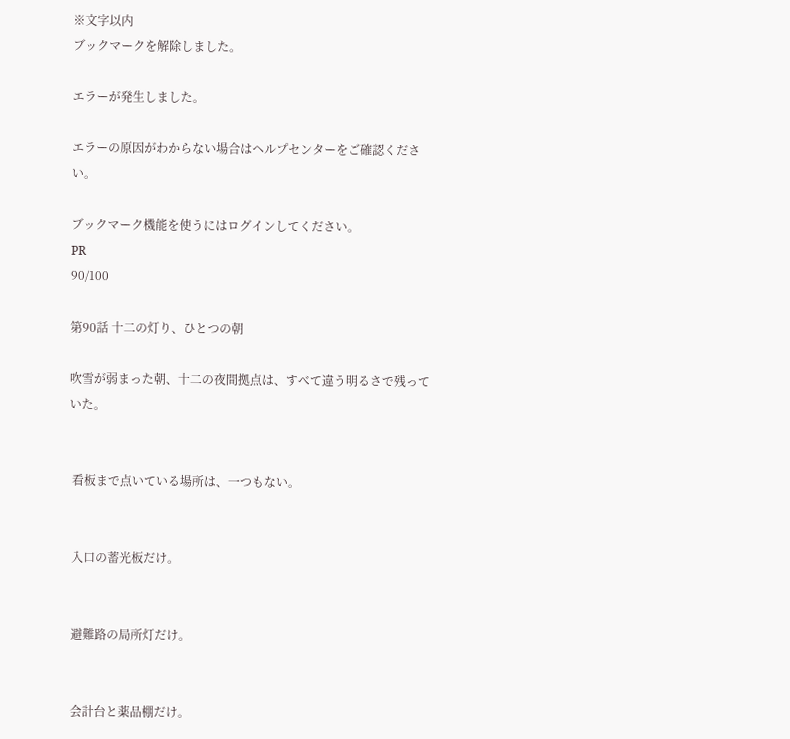※文字以内
ブックマークを解除しました。

エラーが発生しました。

エラーの原因がわからない場合はヘルプセンターをご確認ください。

ブックマーク機能を使うにはログインしてください。
PR
90/100

第90話 十二の灯り、ひとつの朝

吹雪が弱まった朝、十二の夜間拠点は、すべて違う明るさで残っていた。


 看板まで点いている場所は、一つもない。


 入口の蓄光板だけ。


 避難路の局所灯だけ。


 会計台と薬品棚だけ。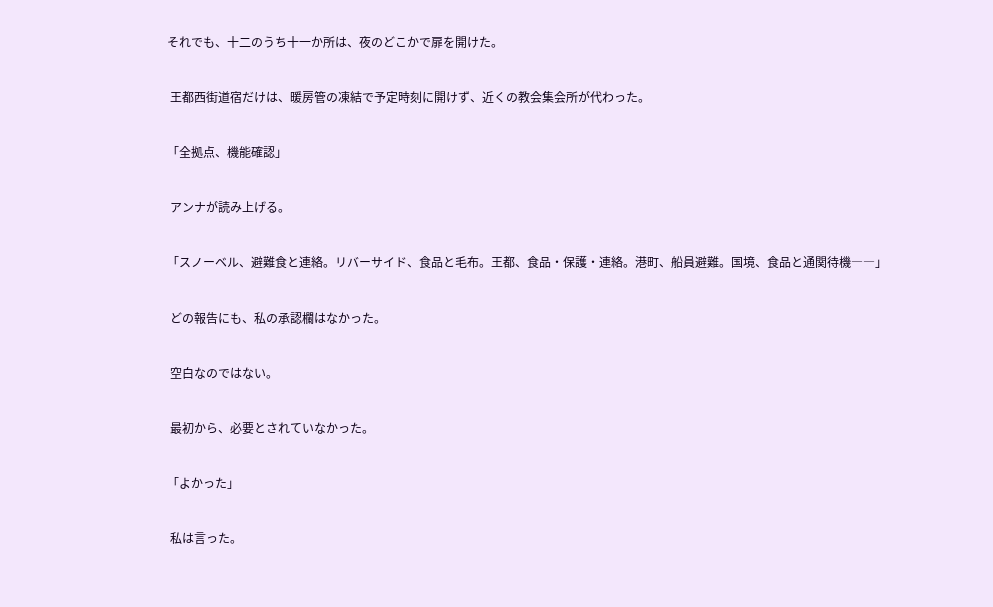それでも、十二のうち十一か所は、夜のどこかで扉を開けた。


 王都西街道宿だけは、暖房管の凍結で予定時刻に開けず、近くの教会集会所が代わった。


「全拠点、機能確認」


 アンナが読み上げる。


「スノーベル、避難食と連絡。リバーサイド、食品と毛布。王都、食品・保護・連絡。港町、船員避難。国境、食品と通関待機――」


 どの報告にも、私の承認欄はなかった。


 空白なのではない。


 最初から、必要とされていなかった。


「よかった」


 私は言った。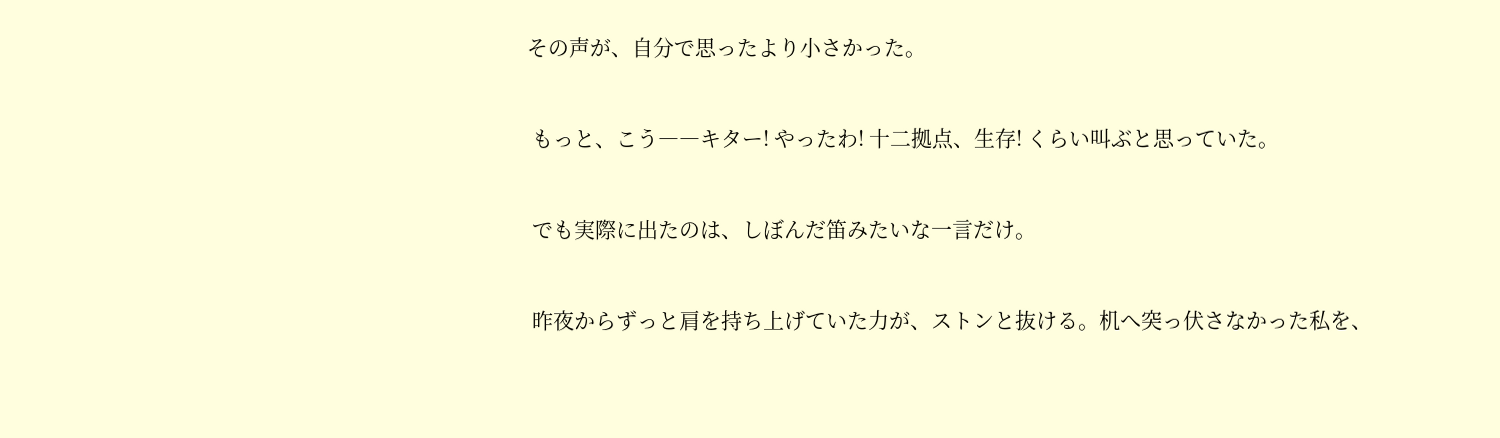その声が、自分で思ったより小さかった。


 もっと、こう――キター! やったわ! 十二拠点、生存! くらい叫ぶと思っていた。


 でも実際に出たのは、しぼんだ笛みたいな一言だけ。


 昨夜からずっと肩を持ち上げていた力が、ストンと抜ける。机へ突っ伏さなかった私を、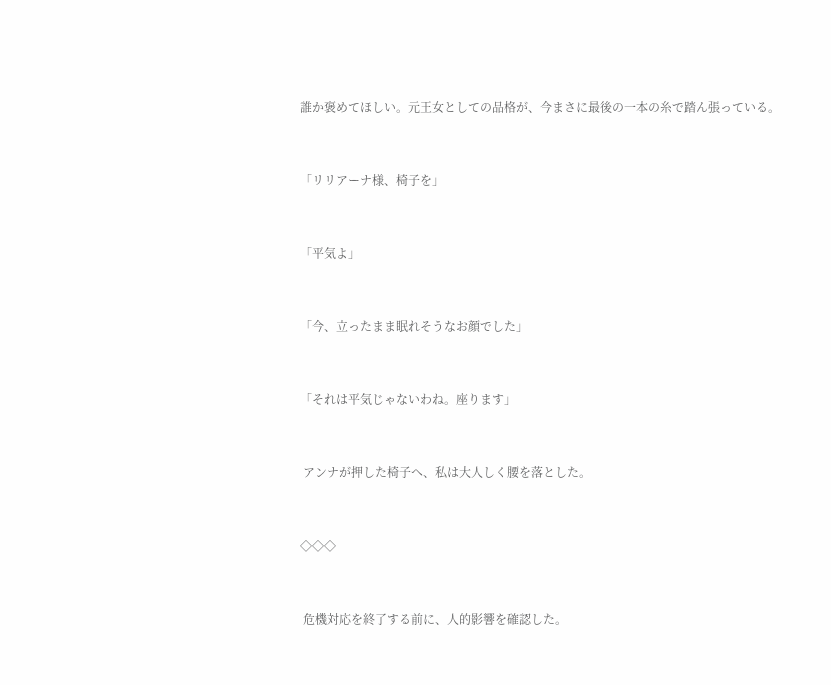誰か褒めてほしい。元王女としての品格が、今まさに最後の一本の糸で踏ん張っている。


「リリアーナ様、椅子を」


「平気よ」


「今、立ったまま眠れそうなお顔でした」


「それは平気じゃないわね。座ります」


 アンナが押した椅子へ、私は大人しく腰を落とした。


◇◇◇


 危機対応を終了する前に、人的影響を確認した。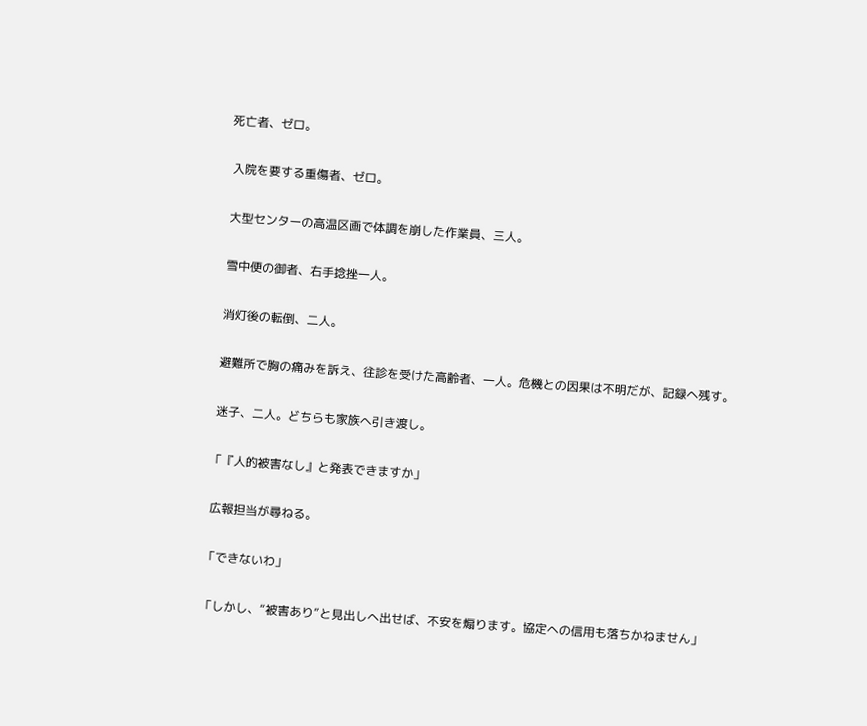死亡者、ゼロ。


 入院を要する重傷者、ゼロ。


 大型センターの高温区画で体調を崩した作業員、三人。


 雪中便の御者、右手捻挫一人。


 消灯後の転倒、二人。


 避難所で胸の痛みを訴え、往診を受けた高齢者、一人。危機との因果は不明だが、記録へ残す。


 迷子、二人。どちらも家族へ引き渡し。


「『人的被害なし』と発表できますか」


 広報担当が尋ねる。


「できないわ」


「しかし、“被害あり”と見出しへ出せば、不安を煽ります。協定への信用も落ちかねません」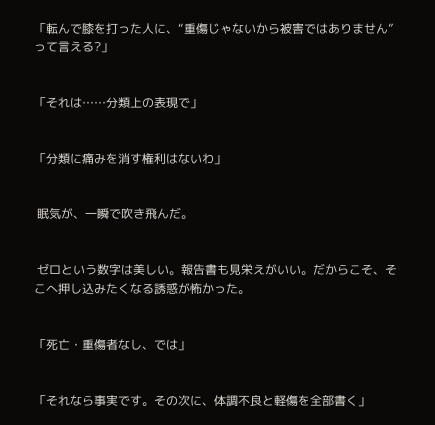「転んで膝を打った人に、“重傷じゃないから被害ではありません”って言える?」


「それは……分類上の表現で」


「分類に痛みを消す権利はないわ」


 眠気が、一瞬で吹き飛んだ。


 ゼロという数字は美しい。報告書も見栄えがいい。だからこそ、そこへ押し込みたくなる誘惑が怖かった。


「死亡・重傷者なし、では」


「それなら事実です。その次に、体調不良と軽傷を全部書く」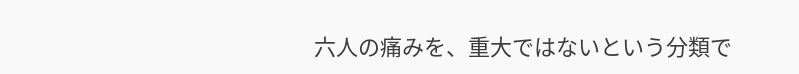六人の痛みを、重大ではないという分類で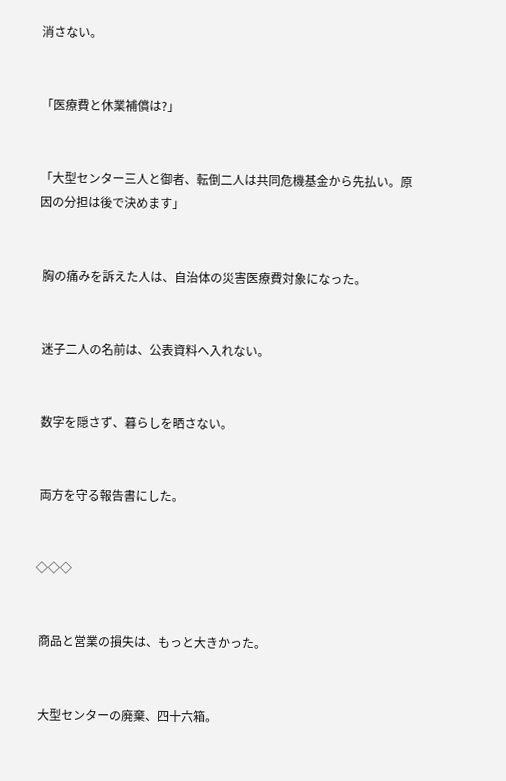消さない。


「医療費と休業補償は?」


「大型センター三人と御者、転倒二人は共同危機基金から先払い。原因の分担は後で決めます」


 胸の痛みを訴えた人は、自治体の災害医療費対象になった。


 迷子二人の名前は、公表資料へ入れない。


 数字を隠さず、暮らしを晒さない。


 両方を守る報告書にした。


◇◇◇


 商品と営業の損失は、もっと大きかった。


 大型センターの廃棄、四十六箱。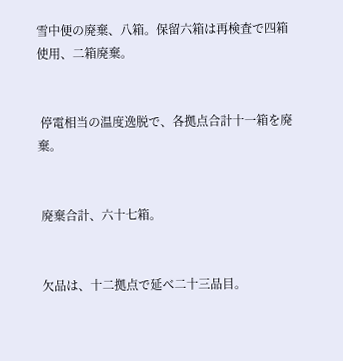雪中便の廃棄、八箱。保留六箱は再検査で四箱使用、二箱廃棄。


 停電相当の温度逸脱で、各拠点合計十一箱を廃棄。


 廃棄合計、六十七箱。


 欠品は、十二拠点で延べ二十三品目。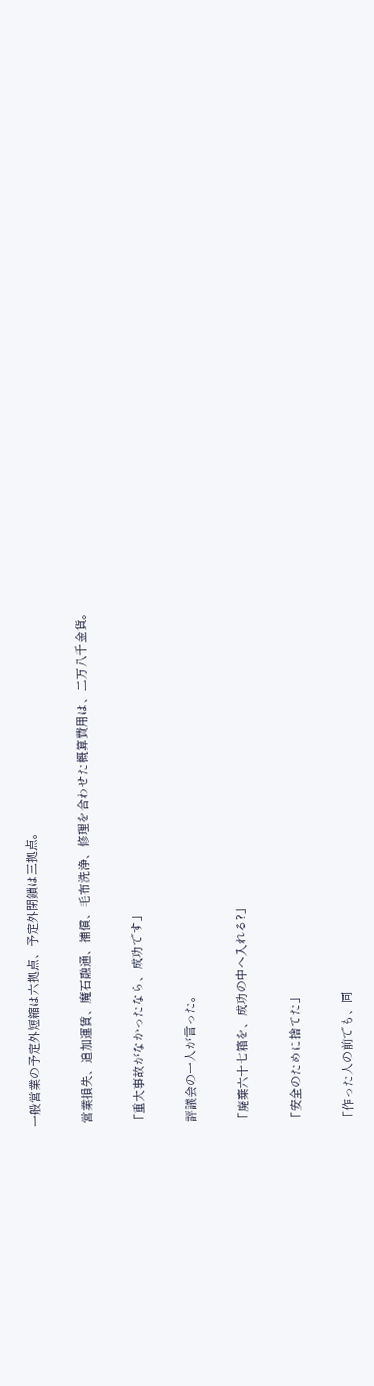一般営業の予定外短縮は六拠点、予定外閉鎖は三拠点。


 営業損失、追加運賃、魔石融通、補償、毛布洗浄、修理を合わせた概算費用は、二万八千金貨。


「重大事故がなかったなら、成功です」


 評議会の一人が言った。


「廃棄六十七箱を、成功の中へ入れる?」


「安全のために捨てた」


「作った人の前でも、同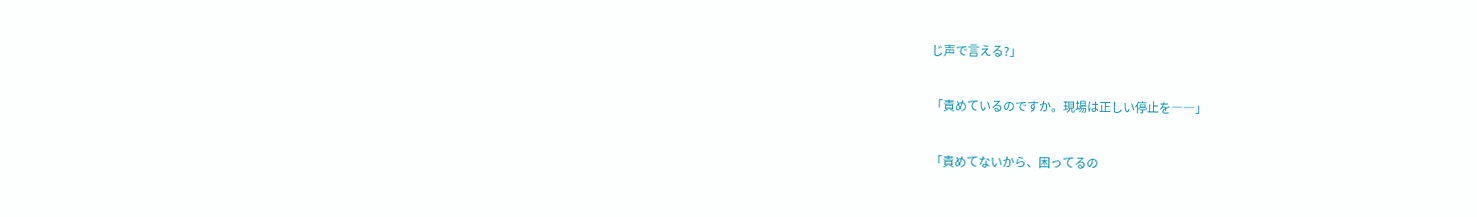じ声で言える?」


「責めているのですか。現場は正しい停止を――」


「責めてないから、困ってるの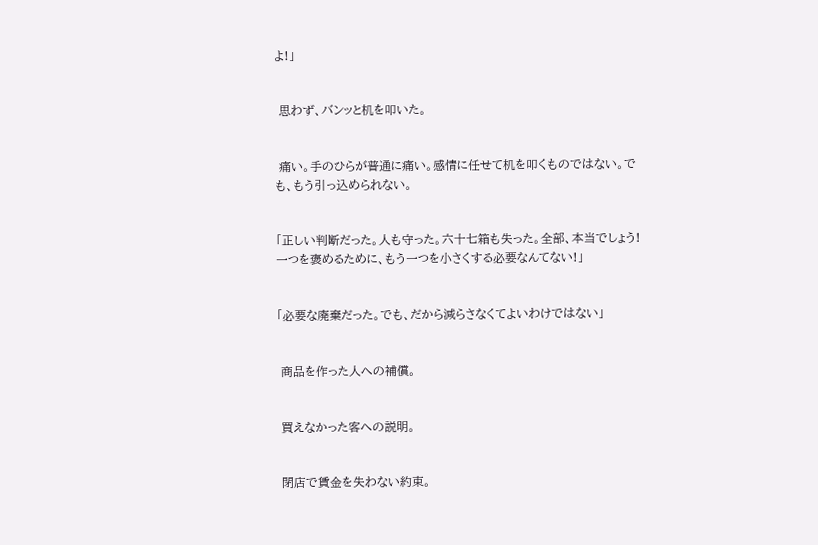よ!」


 思わず、バンッと机を叩いた。


 痛い。手のひらが普通に痛い。感情に任せて机を叩くものではない。でも、もう引っ込められない。


「正しい判断だった。人も守った。六十七箱も失った。全部、本当でしょう! 一つを褒めるために、もう一つを小さくする必要なんてない!」


「必要な廃棄だった。でも、だから減らさなくてよいわけではない」


 商品を作った人への補償。


 買えなかった客への説明。


 閉店で賃金を失わない約束。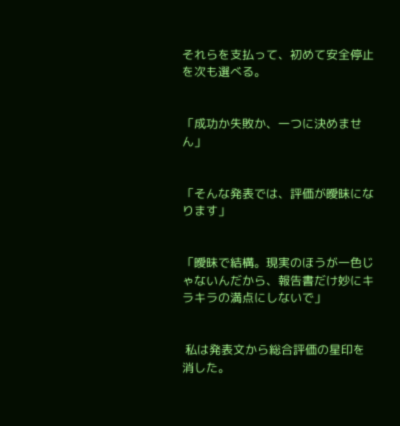それらを支払って、初めて安全停止を次も選べる。


「成功か失敗か、一つに決めません」


「そんな発表では、評価が曖昧になります」


「曖昧で結構。現実のほうが一色じゃないんだから、報告書だけ妙にキラキラの満点にしないで」


 私は発表文から総合評価の星印を消した。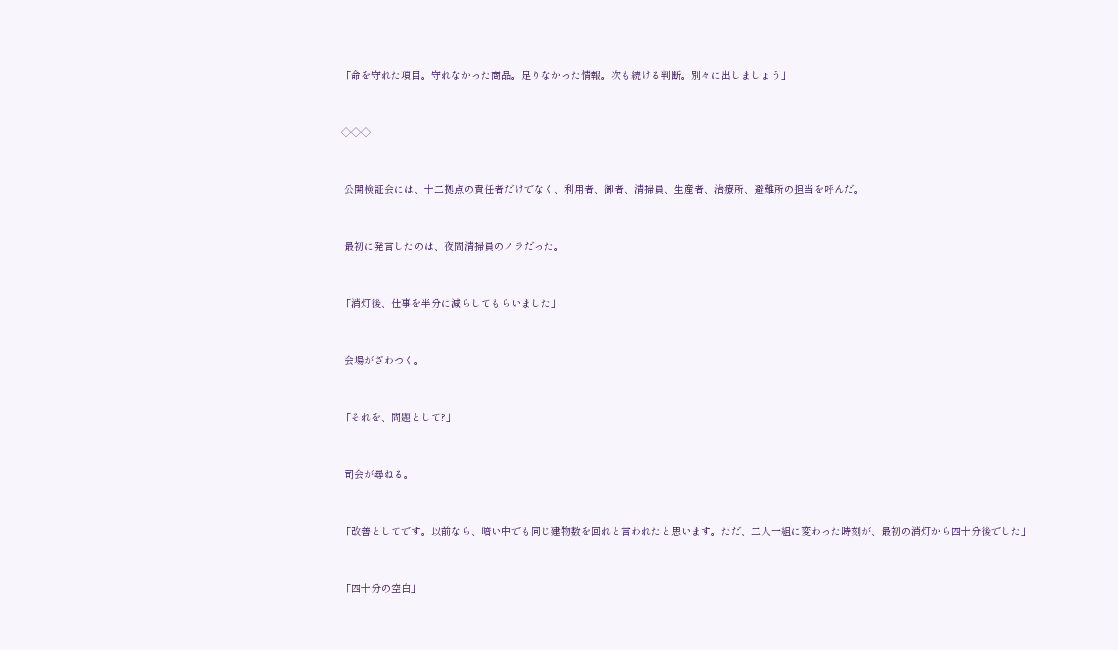「命を守れた項目。守れなかった商品。足りなかった情報。次も続ける判断。別々に出しましょう」


◇◇◇


 公開検証会には、十二拠点の責任者だけでなく、利用者、御者、清掃員、生産者、治療所、避難所の担当を呼んだ。


 最初に発言したのは、夜間清掃員のノラだった。


「消灯後、仕事を半分に減らしてもらいました」


 会場がざわつく。


「それを、問題として?」


 司会が尋ねる。


「改善としてです。以前なら、暗い中でも同じ建物数を回れと言われたと思います。ただ、二人一組に変わった時刻が、最初の消灯から四十分後でした」


「四十分の空白」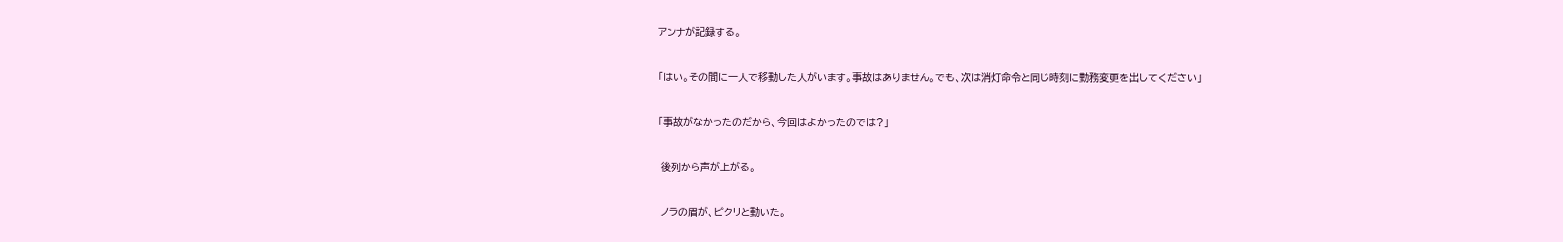アンナが記録する。


「はい。その間に一人で移動した人がいます。事故はありません。でも、次は消灯命令と同じ時刻に勤務変更を出してください」


「事故がなかったのだから、今回はよかったのでは?」


 後列から声が上がる。


 ノラの眉が、ピクリと動いた。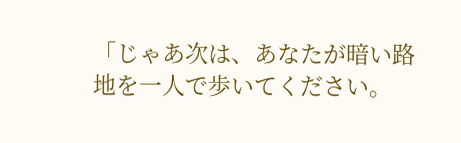「じゃあ次は、あなたが暗い路地を一人で歩いてください。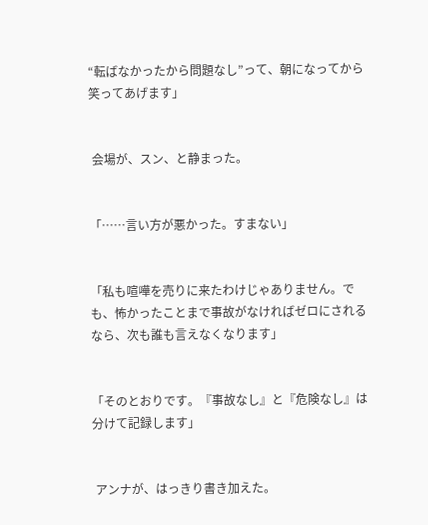“転ばなかったから問題なし”って、朝になってから笑ってあげます」


 会場が、スン、と静まった。


「……言い方が悪かった。すまない」


「私も喧嘩を売りに来たわけじゃありません。でも、怖かったことまで事故がなければゼロにされるなら、次も誰も言えなくなります」


「そのとおりです。『事故なし』と『危険なし』は分けて記録します」


 アンナが、はっきり書き加えた。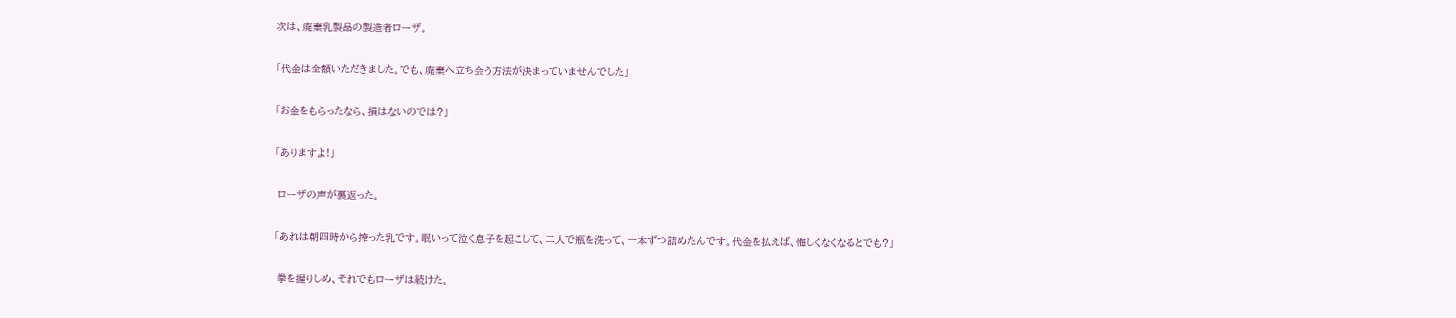次は、廃棄乳製品の製造者ローザ。


「代金は全額いただきました。でも、廃棄へ立ち会う方法が決まっていませんでした」


「お金をもらったなら、損はないのでは?」


「ありますよ!」


 ローザの声が裏返った。


「あれは朝四時から搾った乳です。眠いって泣く息子を起こして、二人で瓶を洗って、一本ずつ詰めたんです。代金を払えば、悔しくなくなるとでも?」


 拳を握りしめ、それでもローザは続けた。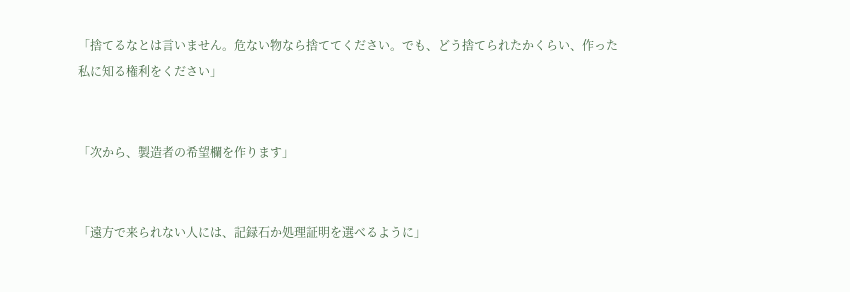「捨てるなとは言いません。危ない物なら捨ててください。でも、どう捨てられたかくらい、作った私に知る権利をください」


「次から、製造者の希望欄を作ります」


「遠方で来られない人には、記録石か処理証明を選べるように」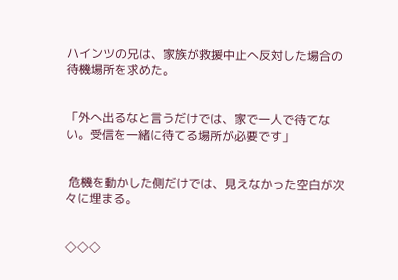ハインツの兄は、家族が救援中止へ反対した場合の待機場所を求めた。


「外へ出るなと言うだけでは、家で一人で待てない。受信を一緒に待てる場所が必要です」


 危機を動かした側だけでは、見えなかった空白が次々に埋まる。


◇◇◇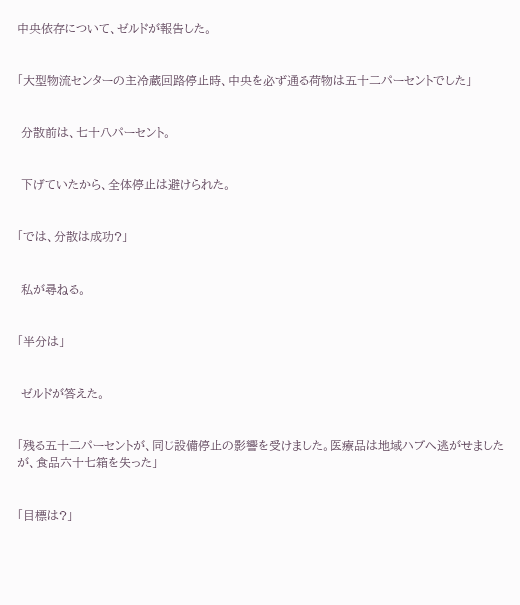中央依存について、ゼルドが報告した。


「大型物流センターの主冷蔵回路停止時、中央を必ず通る荷物は五十二パーセントでした」


 分散前は、七十八パーセント。


 下げていたから、全体停止は避けられた。


「では、分散は成功?」


 私が尋ねる。


「半分は」


 ゼルドが答えた。


「残る五十二パーセントが、同じ設備停止の影響を受けました。医療品は地域ハブへ逃がせましたが、食品六十七箱を失った」


「目標は?」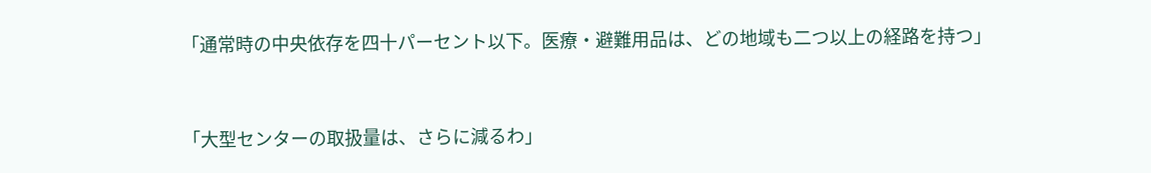「通常時の中央依存を四十パーセント以下。医療・避難用品は、どの地域も二つ以上の経路を持つ」


「大型センターの取扱量は、さらに減るわ」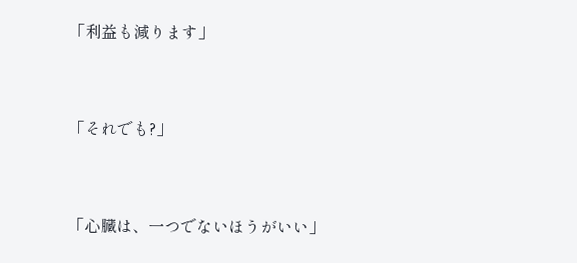「利益も減ります」


「それでも?」


「心臓は、一つでないほうがいい」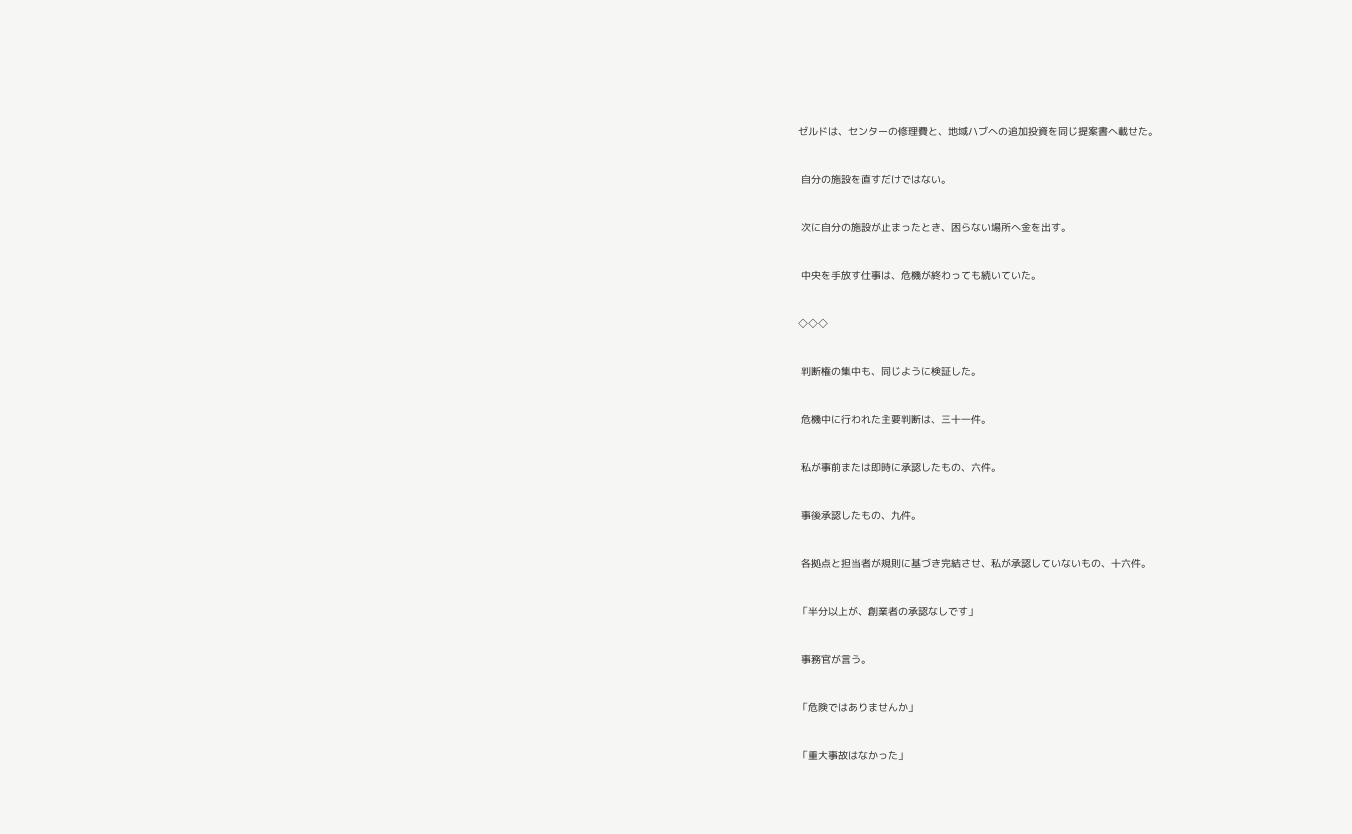ゼルドは、センターの修理費と、地域ハブへの追加投資を同じ提案書へ載せた。


 自分の施設を直すだけではない。


 次に自分の施設が止まったとき、困らない場所へ金を出す。


 中央を手放す仕事は、危機が終わっても続いていた。


◇◇◇


 判断権の集中も、同じように検証した。


 危機中に行われた主要判断は、三十一件。


 私が事前または即時に承認したもの、六件。


 事後承認したもの、九件。


 各拠点と担当者が規則に基づき完結させ、私が承認していないもの、十六件。


「半分以上が、創業者の承認なしです」


 事務官が言う。


「危険ではありませんか」


「重大事故はなかった」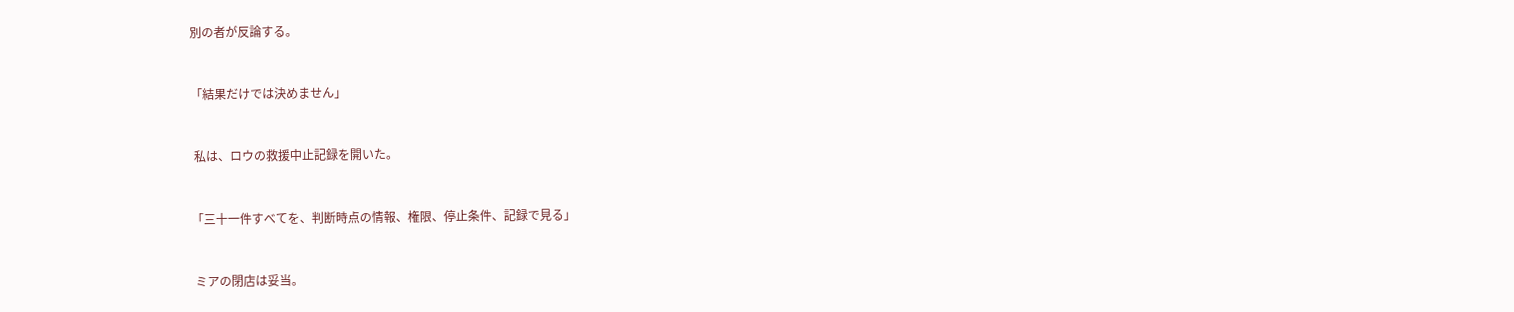別の者が反論する。


「結果だけでは決めません」


 私は、ロウの救援中止記録を開いた。


「三十一件すべてを、判断時点の情報、権限、停止条件、記録で見る」


 ミアの閉店は妥当。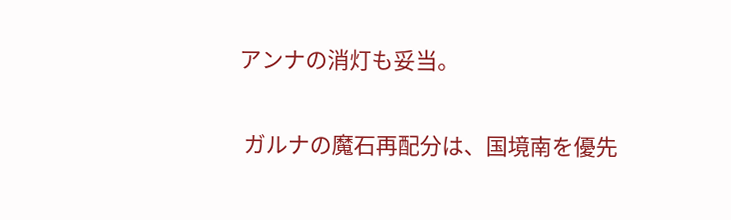アンナの消灯も妥当。


 ガルナの魔石再配分は、国境南を優先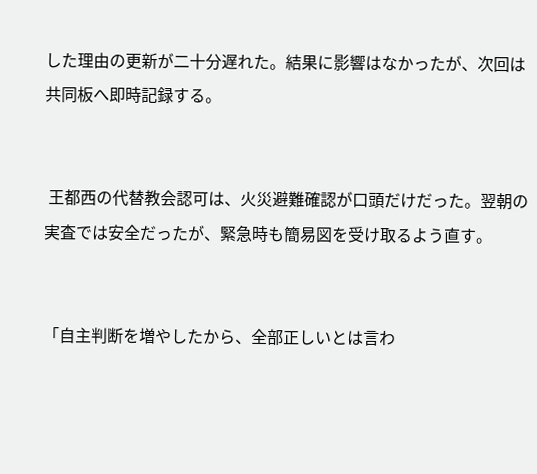した理由の更新が二十分遅れた。結果に影響はなかったが、次回は共同板へ即時記録する。


 王都西の代替教会認可は、火災避難確認が口頭だけだった。翌朝の実査では安全だったが、緊急時も簡易図を受け取るよう直す。


「自主判断を増やしたから、全部正しいとは言わ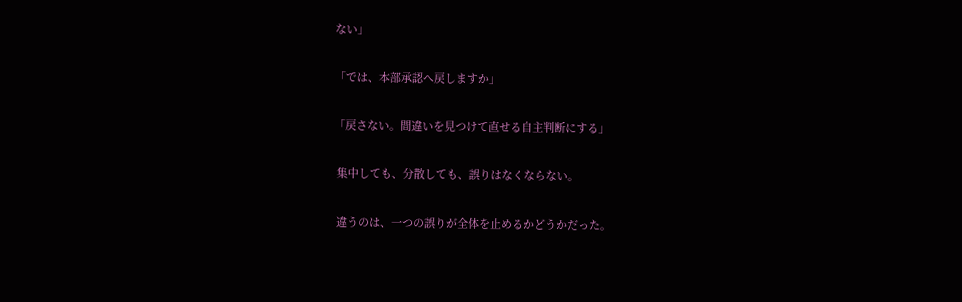ない」


「では、本部承認へ戻しますか」


「戻さない。間違いを見つけて直せる自主判断にする」


 集中しても、分散しても、誤りはなくならない。


 違うのは、一つの誤りが全体を止めるかどうかだった。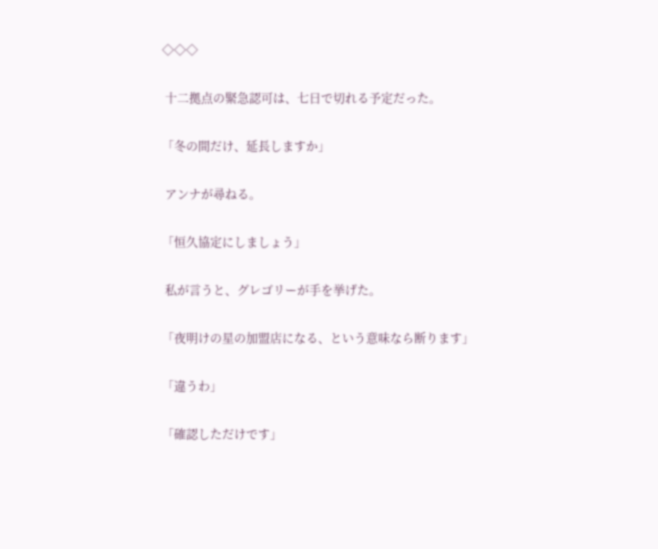◇◇◇


 十二拠点の緊急認可は、七日で切れる予定だった。


「冬の間だけ、延長しますか」


 アンナが尋ねる。


「恒久協定にしましょう」


 私が言うと、グレゴリーが手を挙げた。


「夜明けの星の加盟店になる、という意味なら断ります」


「違うわ」


「確認しただけです」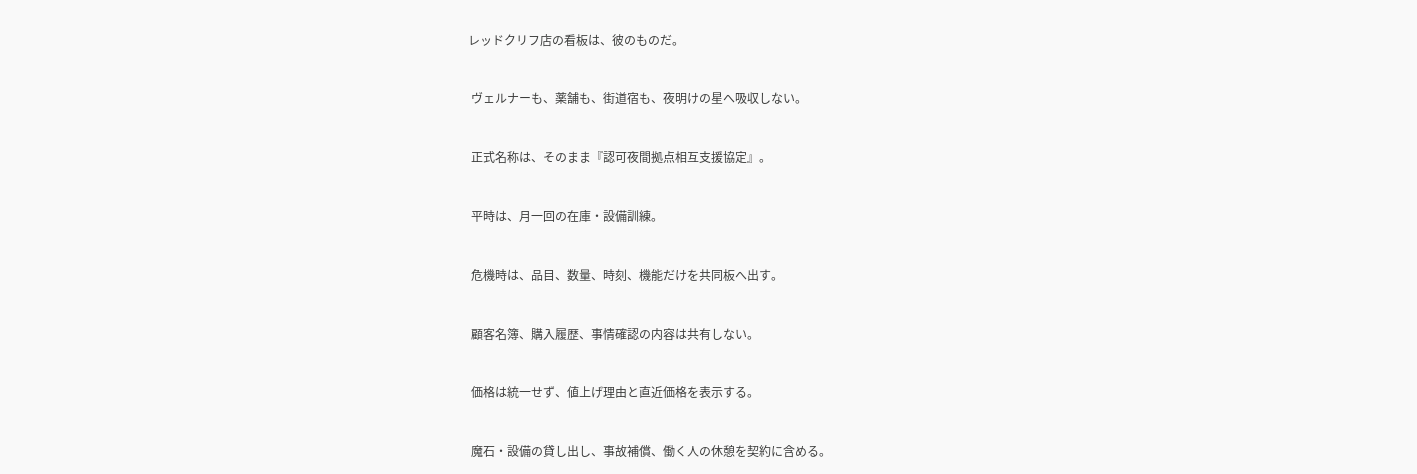レッドクリフ店の看板は、彼のものだ。


 ヴェルナーも、薬舗も、街道宿も、夜明けの星へ吸収しない。


 正式名称は、そのまま『認可夜間拠点相互支援協定』。


 平時は、月一回の在庫・設備訓練。


 危機時は、品目、数量、時刻、機能だけを共同板へ出す。


 顧客名簿、購入履歴、事情確認の内容は共有しない。


 価格は統一せず、値上げ理由と直近価格を表示する。


 魔石・設備の貸し出し、事故補償、働く人の休憩を契約に含める。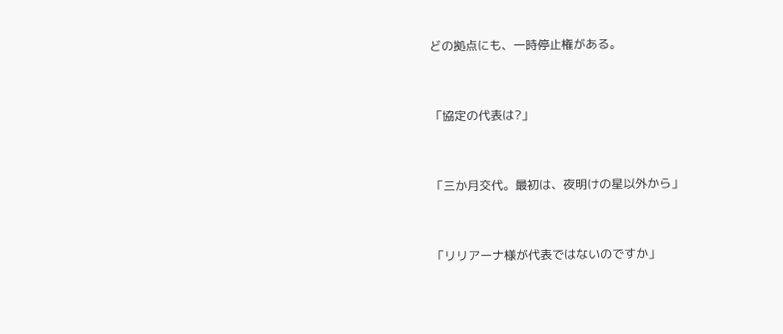どの拠点にも、一時停止権がある。


「協定の代表は?」


「三か月交代。最初は、夜明けの星以外から」


「リリアーナ様が代表ではないのですか」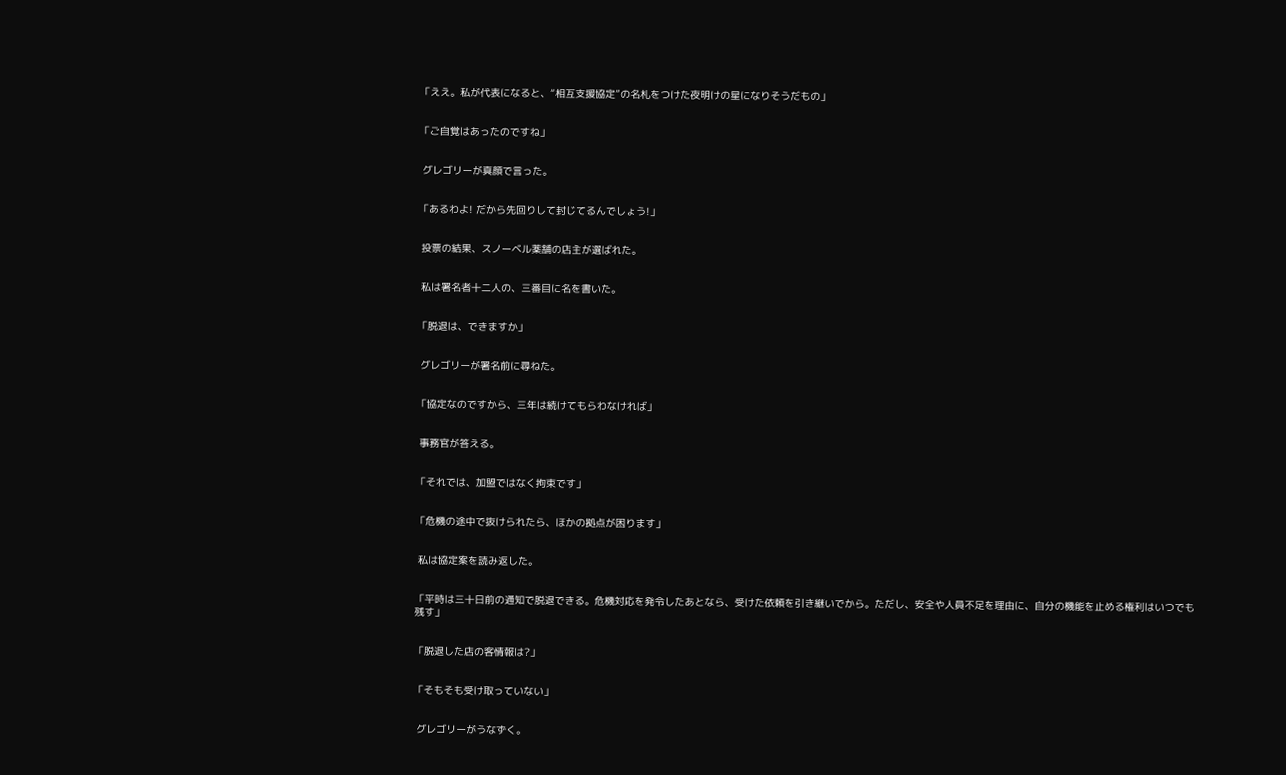「ええ。私が代表になると、“相互支援協定”の名札をつけた夜明けの星になりそうだもの」


「ご自覚はあったのですね」


 グレゴリーが真顔で言った。


「あるわよ! だから先回りして封じてるんでしょう!」


 投票の結果、スノーベル薬舗の店主が選ばれた。


 私は署名者十二人の、三番目に名を書いた。


「脱退は、できますか」


 グレゴリーが署名前に尋ねた。


「協定なのですから、三年は続けてもらわなければ」


 事務官が答える。


「それでは、加盟ではなく拘束です」


「危機の途中で抜けられたら、ほかの拠点が困ります」


 私は協定案を読み返した。


「平時は三十日前の通知で脱退できる。危機対応を発令したあとなら、受けた依頼を引き継いでから。ただし、安全や人員不足を理由に、自分の機能を止める権利はいつでも残す」


「脱退した店の客情報は?」


「そもそも受け取っていない」


 グレゴリーがうなずく。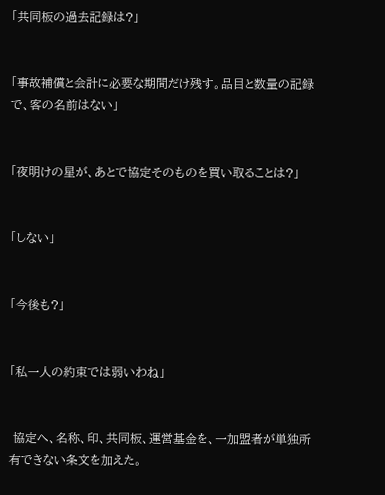「共同板の過去記録は?」


「事故補償と会計に必要な期間だけ残す。品目と数量の記録で、客の名前はない」


「夜明けの星が、あとで協定そのものを買い取ることは?」


「しない」


「今後も?」


「私一人の約束では弱いわね」


 協定へ、名称、印、共同板、運営基金を、一加盟者が単独所有できない条文を加えた。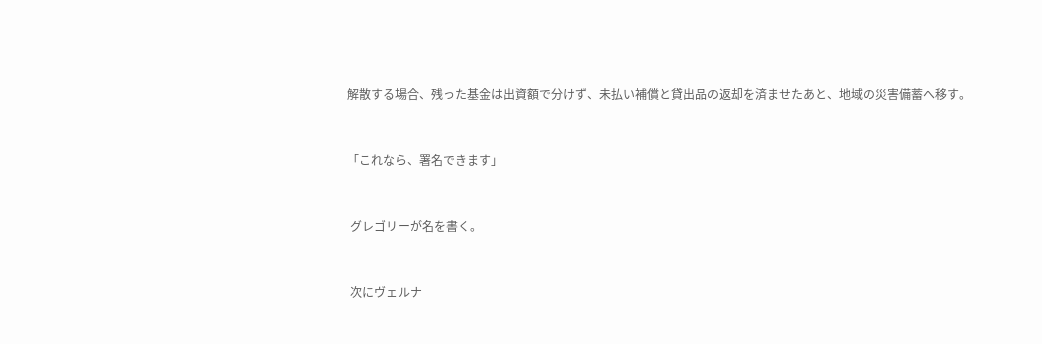解散する場合、残った基金は出資額で分けず、未払い補償と貸出品の返却を済ませたあと、地域の災害備蓄へ移す。


「これなら、署名できます」


 グレゴリーが名を書く。


 次にヴェルナ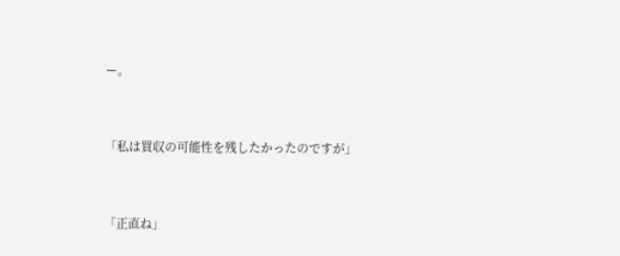ー。


「私は買収の可能性を残したかったのですが」


「正直ね」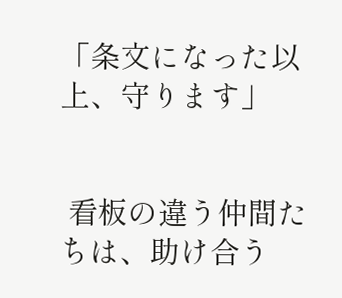「条文になった以上、守ります」


 看板の違う仲間たちは、助け合う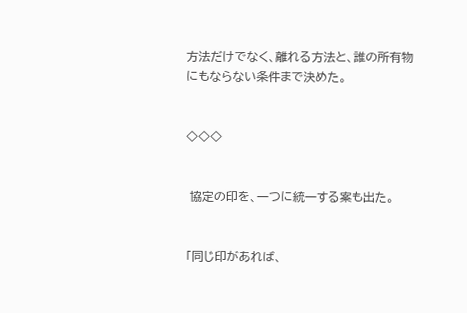方法だけでなく、離れる方法と、誰の所有物にもならない条件まで決めた。


◇◇◇


 協定の印を、一つに統一する案も出た。


「同じ印があれば、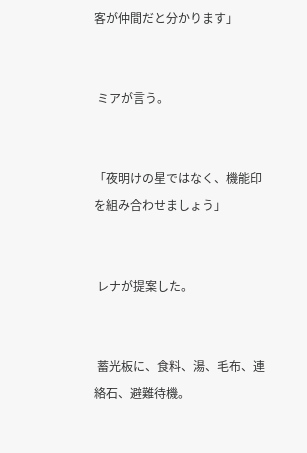客が仲間だと分かります」


 ミアが言う。


「夜明けの星ではなく、機能印を組み合わせましょう」


 レナが提案した。


 蓄光板に、食料、湯、毛布、連絡石、避難待機。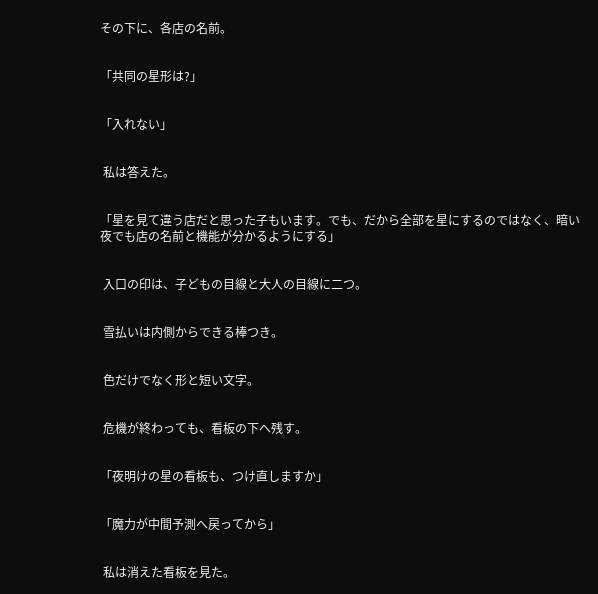その下に、各店の名前。


「共同の星形は?」


「入れない」


 私は答えた。


「星を見て違う店だと思った子もいます。でも、だから全部を星にするのではなく、暗い夜でも店の名前と機能が分かるようにする」


 入口の印は、子どもの目線と大人の目線に二つ。


 雪払いは内側からできる棒つき。


 色だけでなく形と短い文字。


 危機が終わっても、看板の下へ残す。


「夜明けの星の看板も、つけ直しますか」


「魔力が中間予測へ戻ってから」


 私は消えた看板を見た。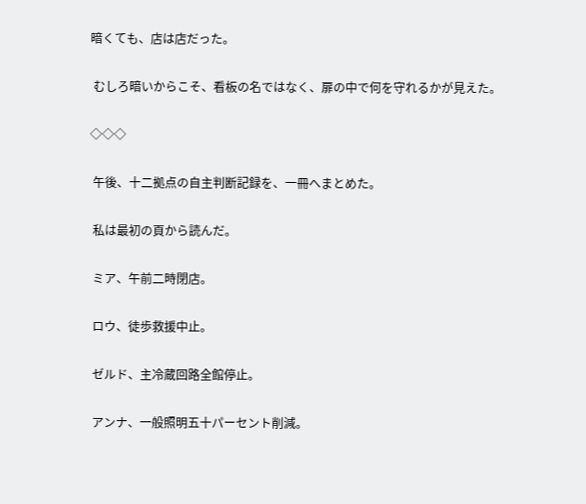暗くても、店は店だった。


 むしろ暗いからこそ、看板の名ではなく、扉の中で何を守れるかが見えた。


◇◇◇


 午後、十二拠点の自主判断記録を、一冊へまとめた。


 私は最初の頁から読んだ。


 ミア、午前二時閉店。


 ロウ、徒歩救援中止。


 ゼルド、主冷蔵回路全館停止。


 アンナ、一般照明五十パーセント削減。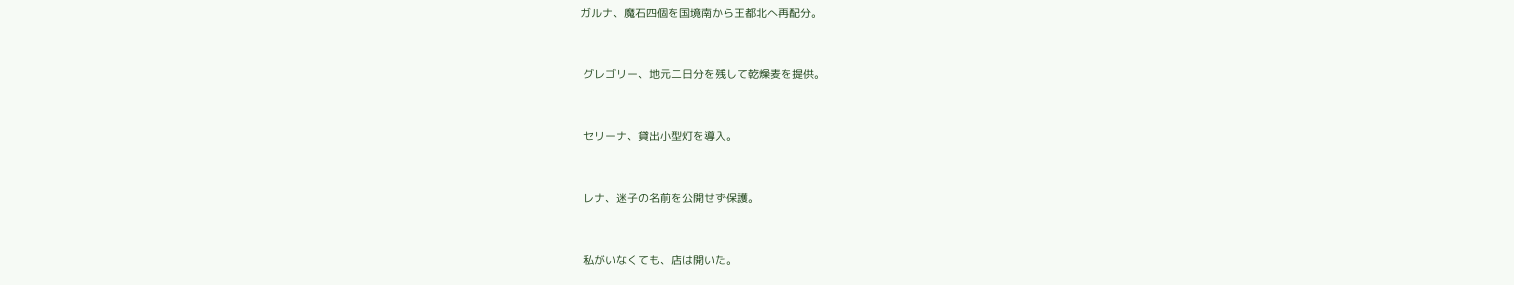ガルナ、魔石四個を国境南から王都北へ再配分。


 グレゴリー、地元二日分を残して乾燥麦を提供。


 セリーナ、貸出小型灯を導入。


 レナ、迷子の名前を公開せず保護。


 私がいなくても、店は開いた。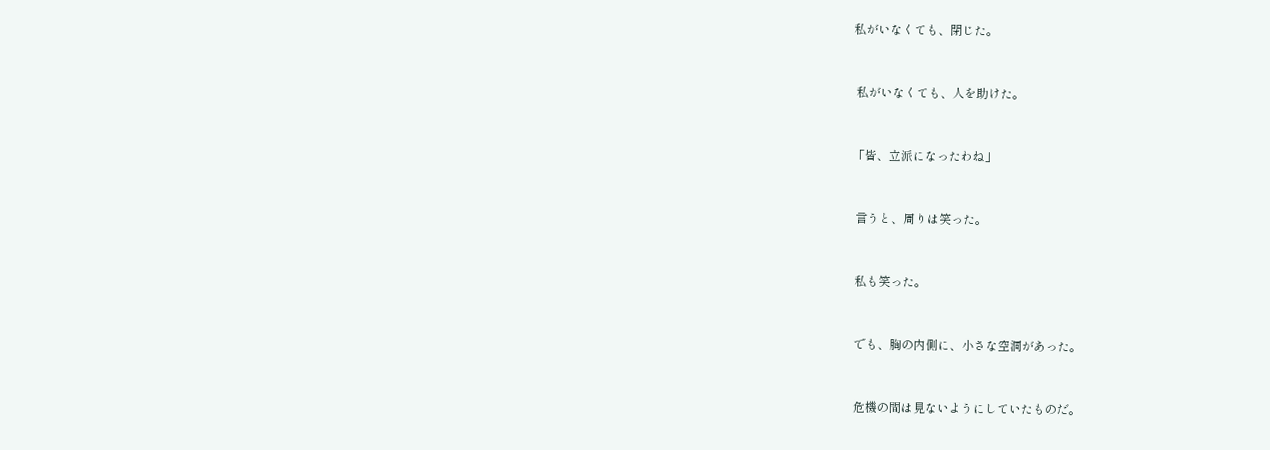私がいなくても、閉じた。


 私がいなくても、人を助けた。


「皆、立派になったわね」


 言うと、周りは笑った。


 私も笑った。


 でも、胸の内側に、小さな空洞があった。


 危機の間は見ないようにしていたものだ。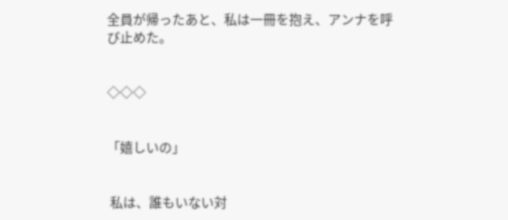全員が帰ったあと、私は一冊を抱え、アンナを呼び止めた。


◇◇◇


「嬉しいの」


 私は、誰もいない対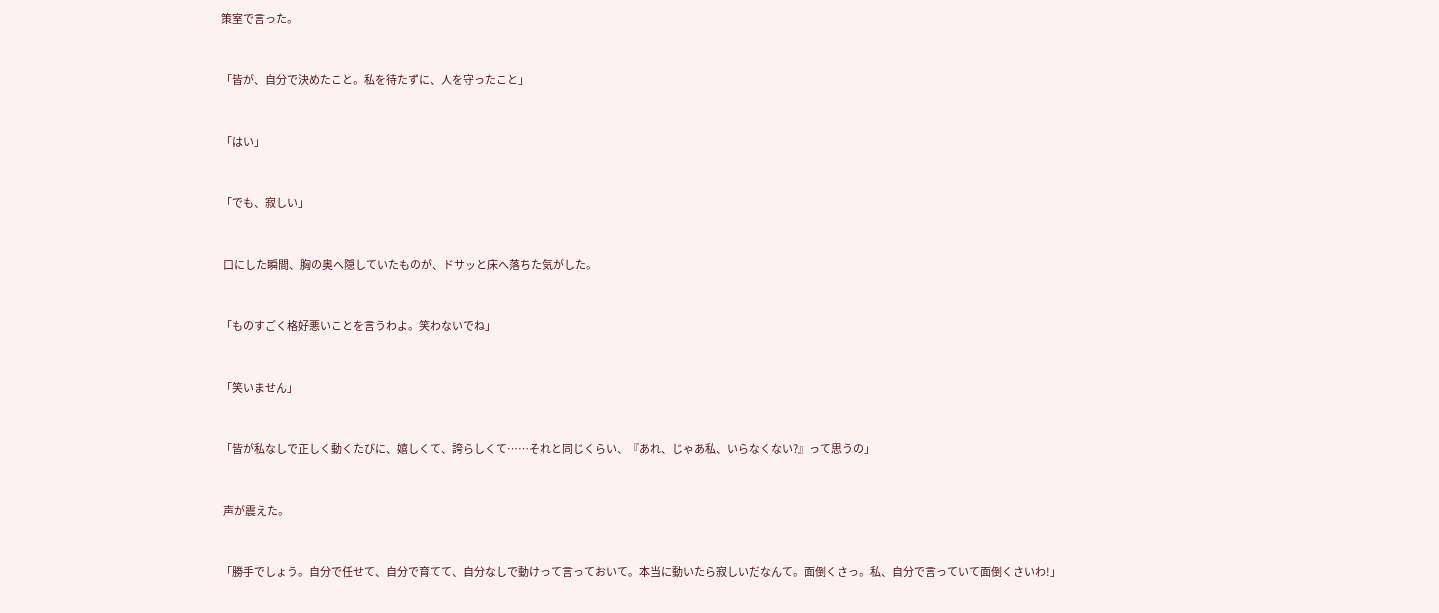策室で言った。


「皆が、自分で決めたこと。私を待たずに、人を守ったこと」


「はい」


「でも、寂しい」


 口にした瞬間、胸の奥へ隠していたものが、ドサッと床へ落ちた気がした。


「ものすごく格好悪いことを言うわよ。笑わないでね」


「笑いません」


「皆が私なしで正しく動くたびに、嬉しくて、誇らしくて……それと同じくらい、『あれ、じゃあ私、いらなくない?』って思うの」


 声が震えた。


「勝手でしょう。自分で任せて、自分で育てて、自分なしで動けって言っておいて。本当に動いたら寂しいだなんて。面倒くさっ。私、自分で言っていて面倒くさいわ!」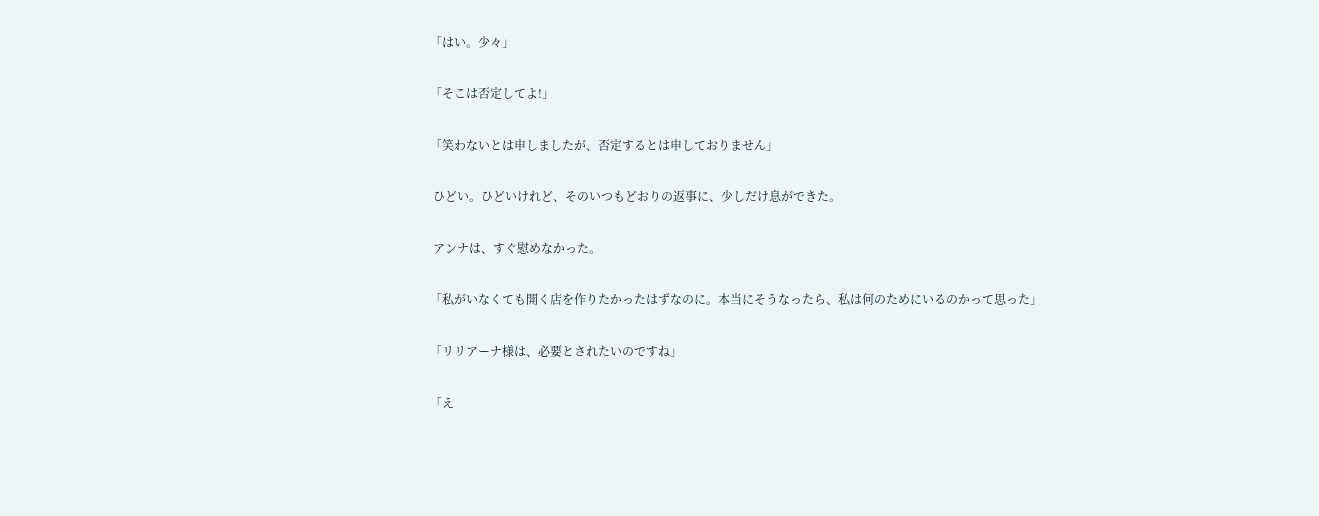「はい。少々」


「そこは否定してよ!」


「笑わないとは申しましたが、否定するとは申しておりません」


 ひどい。ひどいけれど、そのいつもどおりの返事に、少しだけ息ができた。


 アンナは、すぐ慰めなかった。


「私がいなくても開く店を作りたかったはずなのに。本当にそうなったら、私は何のためにいるのかって思った」


「リリアーナ様は、必要とされたいのですね」


「え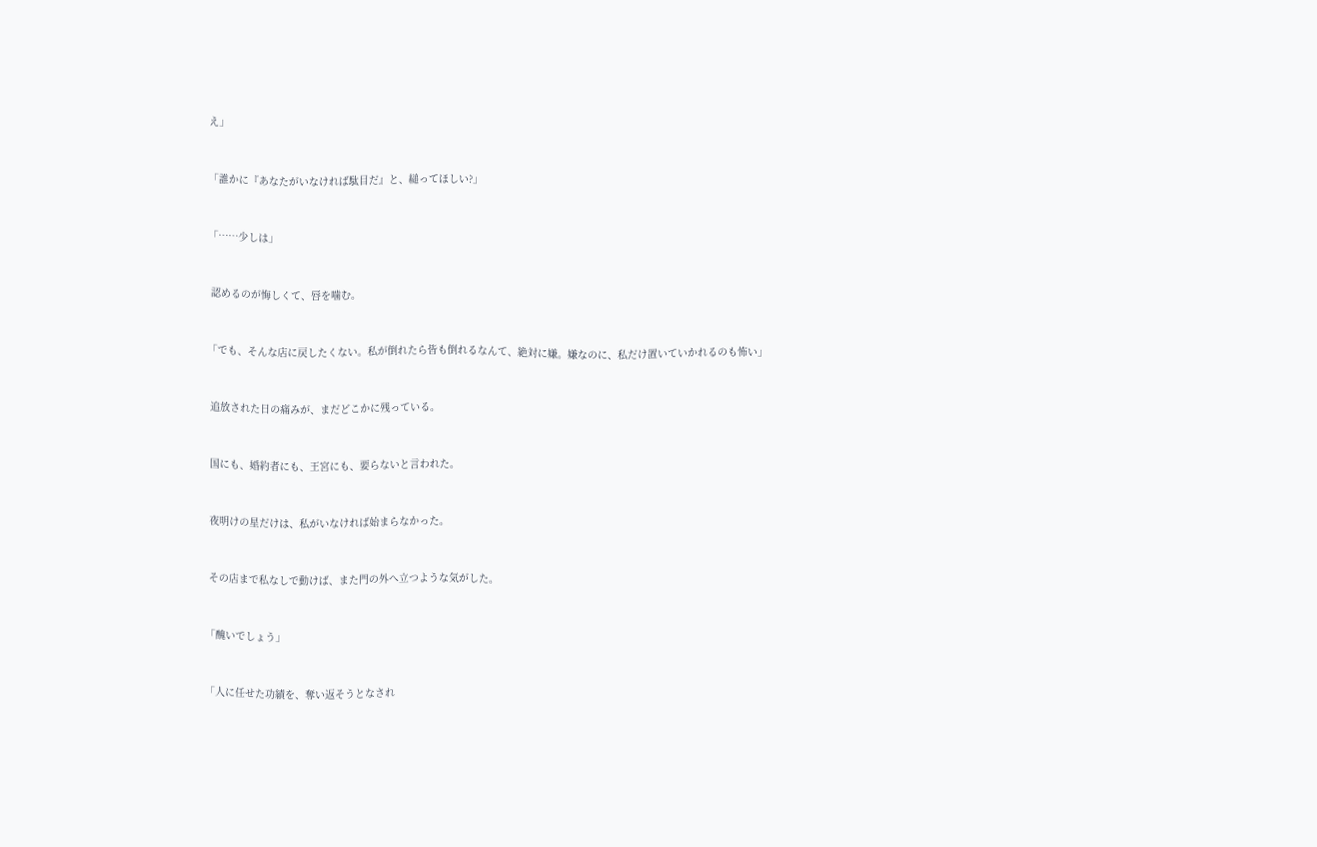え」


「誰かに『あなたがいなければ駄目だ』と、縋ってほしい?」


「……少しは」


 認めるのが悔しくて、唇を噛む。


「でも、そんな店に戻したくない。私が倒れたら皆も倒れるなんて、絶対に嫌。嫌なのに、私だけ置いていかれるのも怖い」


 追放された日の痛みが、まだどこかに残っている。


 国にも、婚約者にも、王宮にも、要らないと言われた。


 夜明けの星だけは、私がいなければ始まらなかった。


 その店まで私なしで動けば、また門の外へ立つような気がした。


「醜いでしょう」


「人に任せた功績を、奪い返そうとなされ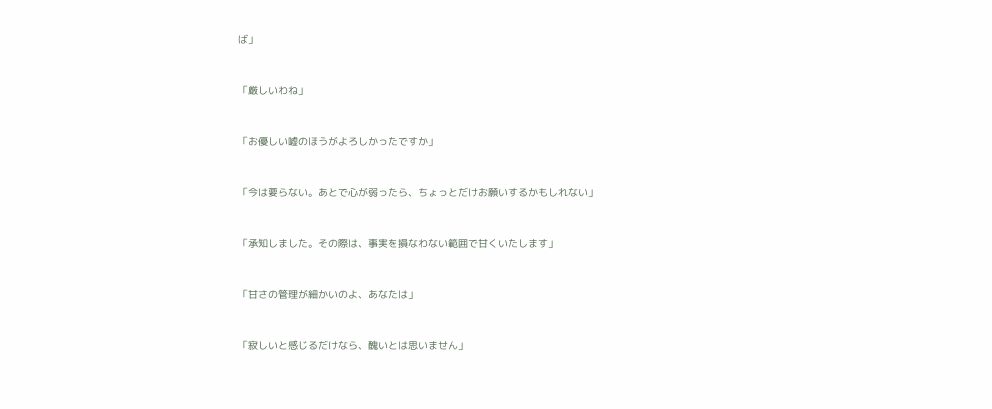ば」


「厳しいわね」


「お優しい嘘のほうがよろしかったですか」


「今は要らない。あとで心が弱ったら、ちょっとだけお願いするかもしれない」


「承知しました。その際は、事実を損なわない範囲で甘くいたします」


「甘さの管理が細かいのよ、あなたは」


「寂しいと感じるだけなら、醜いとは思いません」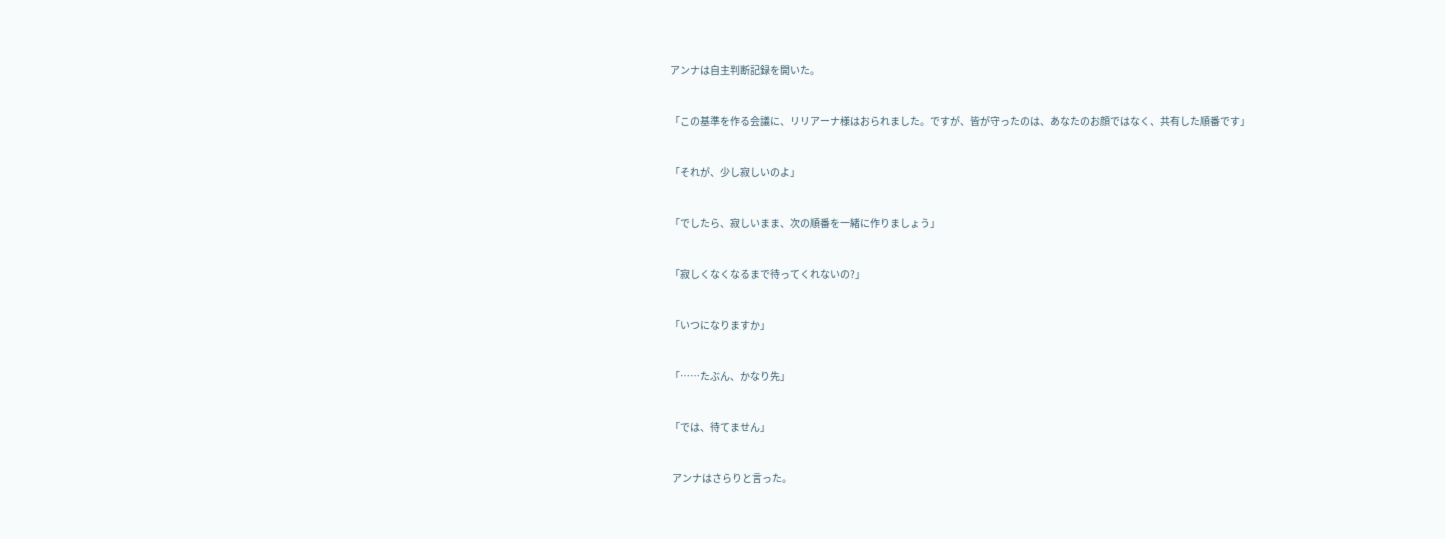アンナは自主判断記録を開いた。


「この基準を作る会議に、リリアーナ様はおられました。ですが、皆が守ったのは、あなたのお顔ではなく、共有した順番です」


「それが、少し寂しいのよ」


「でしたら、寂しいまま、次の順番を一緒に作りましょう」


「寂しくなくなるまで待ってくれないの?」


「いつになりますか」


「……たぶん、かなり先」


「では、待てません」


 アンナはさらりと言った。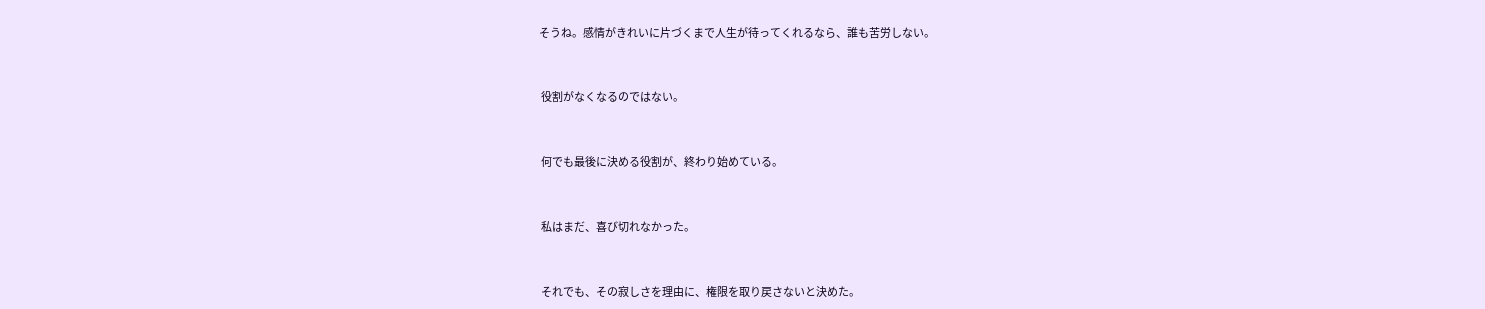そうね。感情がきれいに片づくまで人生が待ってくれるなら、誰も苦労しない。


 役割がなくなるのではない。


 何でも最後に決める役割が、終わり始めている。


 私はまだ、喜び切れなかった。


 それでも、その寂しさを理由に、権限を取り戻さないと決めた。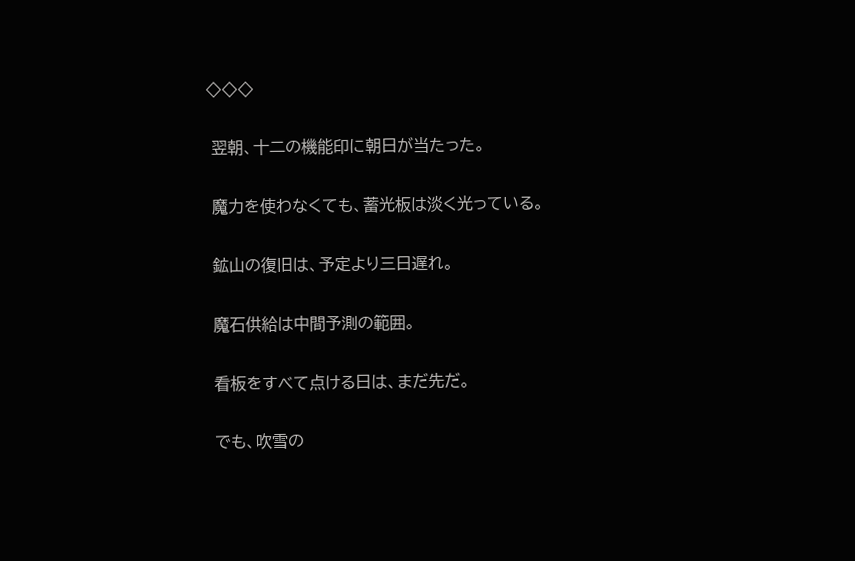◇◇◇


 翌朝、十二の機能印に朝日が当たった。


 魔力を使わなくても、蓄光板は淡く光っている。


 鉱山の復旧は、予定より三日遅れ。


 魔石供給は中間予測の範囲。


 看板をすべて点ける日は、まだ先だ。


 でも、吹雪の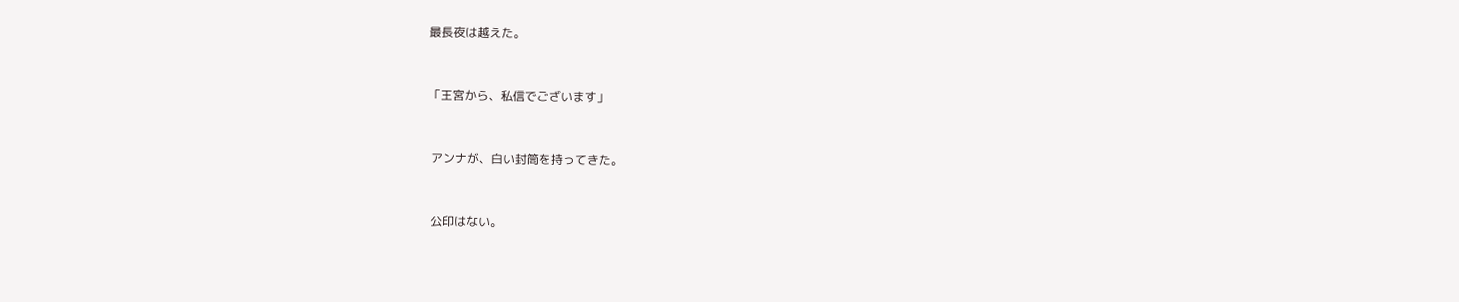最長夜は越えた。


「王宮から、私信でございます」


 アンナが、白い封筒を持ってきた。


 公印はない。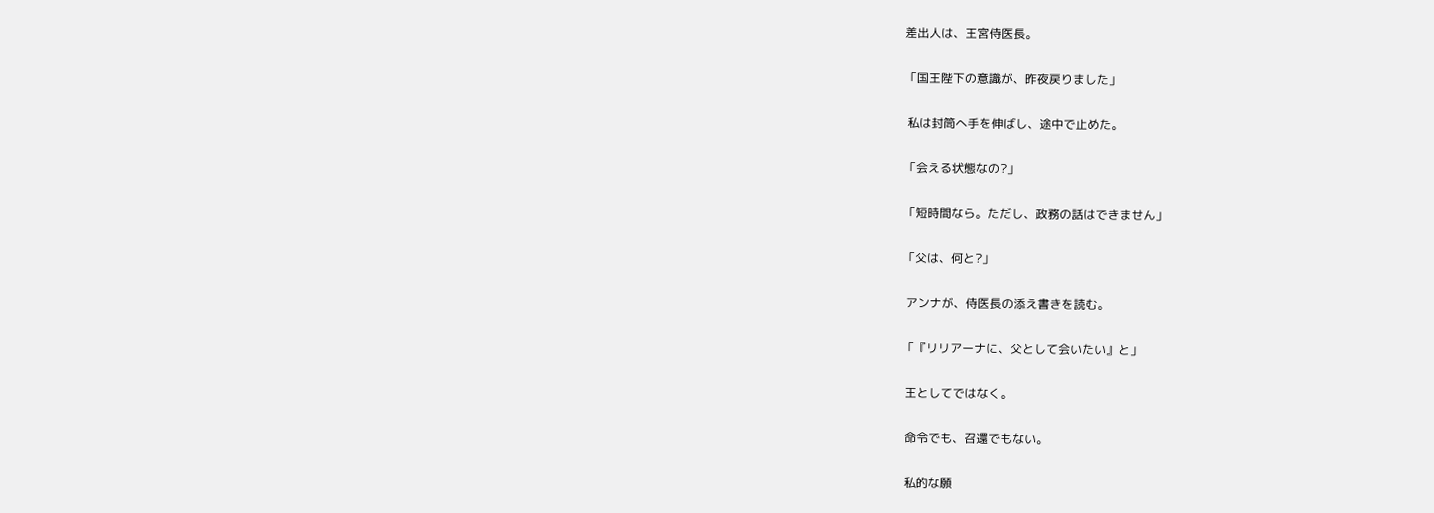差出人は、王宮侍医長。


「国王陛下の意識が、昨夜戻りました」


 私は封筒へ手を伸ばし、途中で止めた。


「会える状態なの?」


「短時間なら。ただし、政務の話はできません」


「父は、何と?」


 アンナが、侍医長の添え書きを読む。


「『リリアーナに、父として会いたい』と」


 王としてではなく。


 命令でも、召還でもない。


 私的な願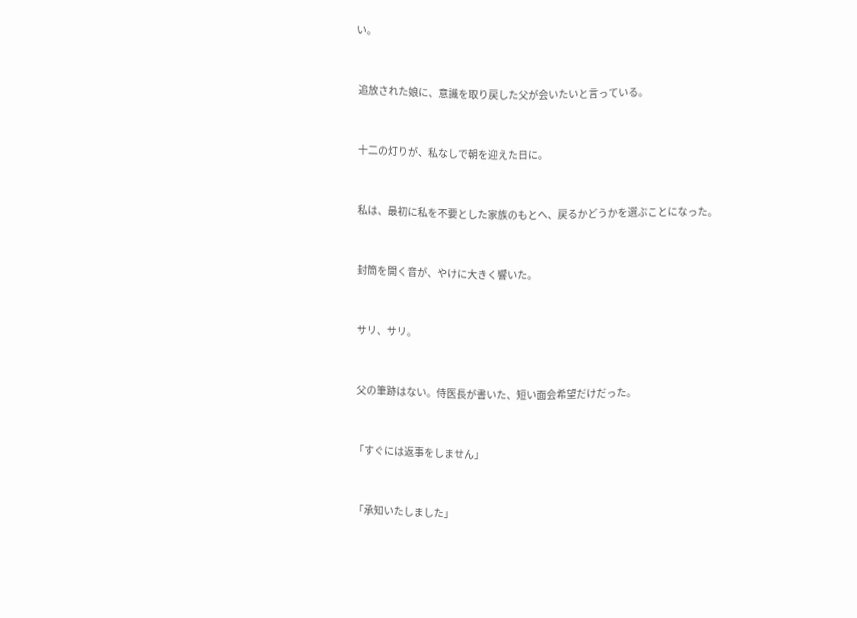い。


 追放された娘に、意識を取り戻した父が会いたいと言っている。


 十二の灯りが、私なしで朝を迎えた日に。


 私は、最初に私を不要とした家族のもとへ、戻るかどうかを選ぶことになった。


 封筒を開く音が、やけに大きく響いた。


 サリ、サリ。


 父の筆跡はない。侍医長が書いた、短い面会希望だけだった。


「すぐには返事をしません」


「承知いたしました」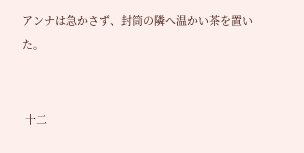アンナは急かさず、封筒の隣へ温かい茶を置いた。


 十二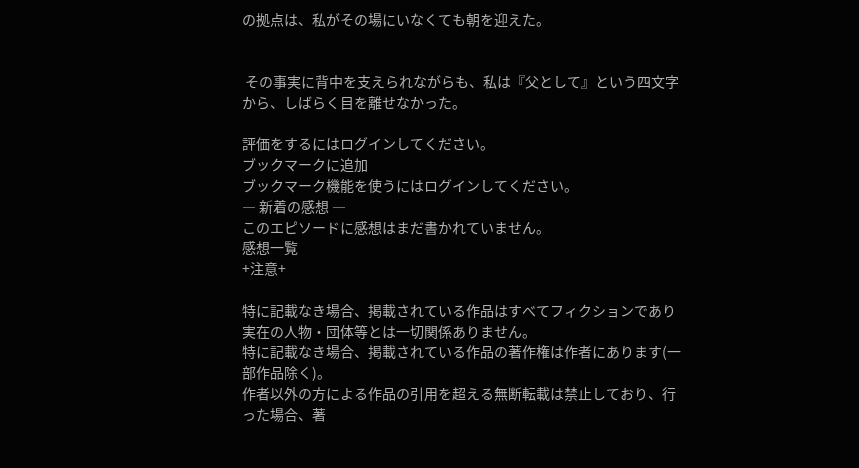の拠点は、私がその場にいなくても朝を迎えた。


 その事実に背中を支えられながらも、私は『父として』という四文字から、しばらく目を離せなかった。

評価をするにはログインしてください。
ブックマークに追加
ブックマーク機能を使うにはログインしてください。
― 新着の感想 ―
このエピソードに感想はまだ書かれていません。
感想一覧
+注意+

特に記載なき場合、掲載されている作品はすべてフィクションであり実在の人物・団体等とは一切関係ありません。
特に記載なき場合、掲載されている作品の著作権は作者にあります(一部作品除く)。
作者以外の方による作品の引用を超える無断転載は禁止しており、行った場合、著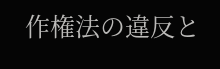作権法の違反と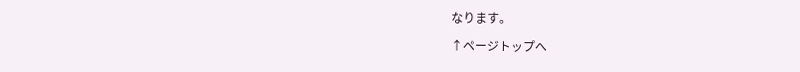なります。

↑ページトップへ